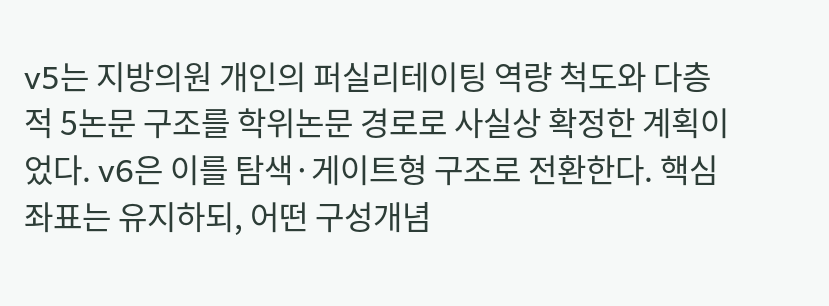v5는 지방의원 개인의 퍼실리테이팅 역량 척도와 다층적 5논문 구조를 학위논문 경로로 사실상 확정한 계획이었다. v6은 이를 탐색·게이트형 구조로 전환한다. 핵심 좌표는 유지하되, 어떤 구성개념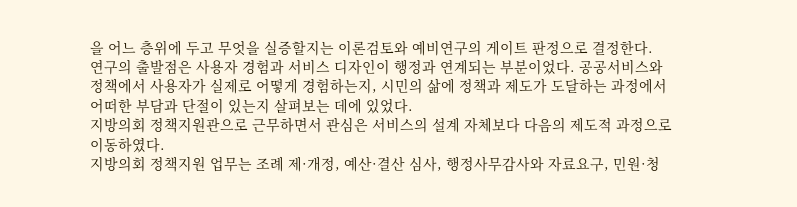을 어느 층위에 두고 무엇을 실증할지는 이론검토와 예비연구의 게이트 판정으로 결정한다.
연구의 출발점은 사용자 경험과 서비스 디자인이 행정과 연계되는 부분이었다. 공공서비스와 정책에서 사용자가 실제로 어떻게 경험하는지, 시민의 삶에 정책과 제도가 도달하는 과정에서 어떠한 부담과 단절이 있는지 살펴보는 데에 있었다.
지방의회 정책지원관으로 근무하면서 관심은 서비스의 설계 자체보다 다음의 제도적 과정으로 이동하였다.
지방의회 정책지원 업무는 조례 제·개정, 예산·결산 심사, 행정사무감사와 자료요구, 민원·청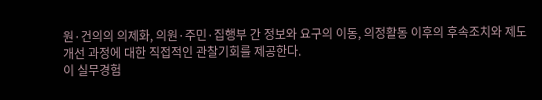원·건의의 의제화, 의원·주민·집행부 간 정보와 요구의 이동, 의정활동 이후의 후속조치와 제도개선 과정에 대한 직접적인 관찰기회를 제공한다.
이 실무경험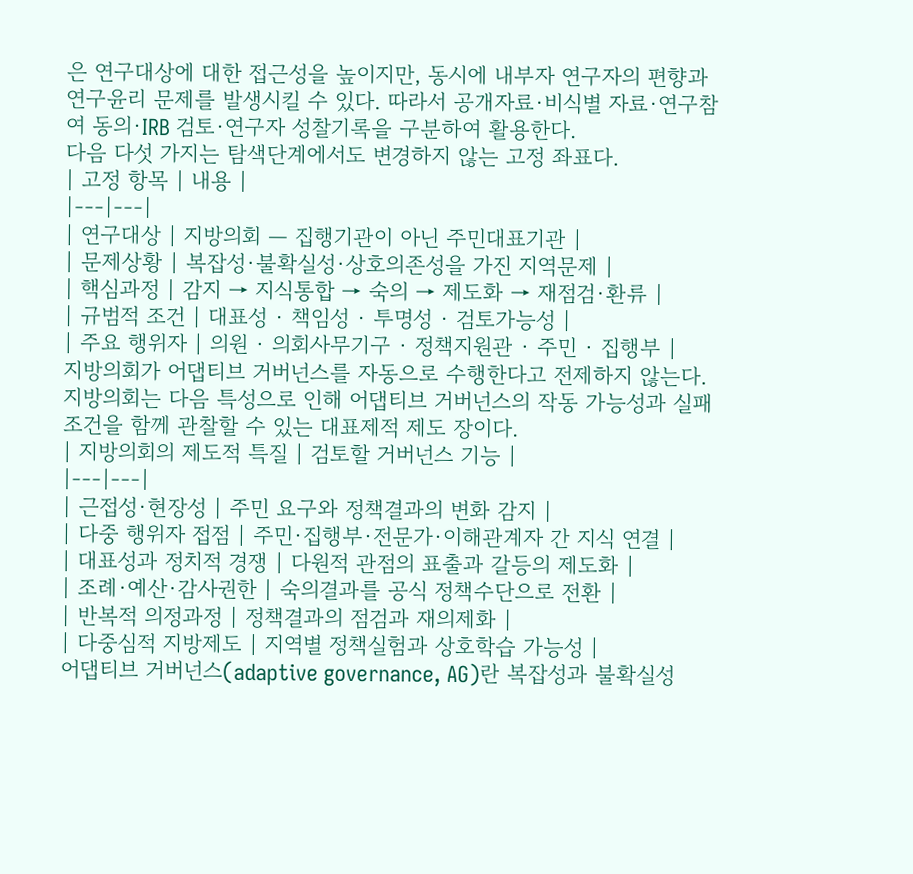은 연구대상에 대한 접근성을 높이지만, 동시에 내부자 연구자의 편향과 연구윤리 문제를 발생시킬 수 있다. 따라서 공개자료·비식별 자료·연구참여 동의·IRB 검토·연구자 성찰기록을 구분하여 활용한다.
다음 다섯 가지는 탐색단계에서도 변경하지 않는 고정 좌표다.
| 고정 항목 | 내용 |
|---|---|
| 연구대상 | 지방의회 — 집행기관이 아닌 주민대표기관 |
| 문제상황 | 복잡성·불확실성·상호의존성을 가진 지역문제 |
| 핵심과정 | 감지 → 지식통합 → 숙의 → 제도화 → 재점검·환류 |
| 규범적 조건 | 대표성 · 책임성 · 투명성 · 검토가능성 |
| 주요 행위자 | 의원 · 의회사무기구 · 정책지원관 · 주민 · 집행부 |
지방의회가 어댑티브 거버넌스를 자동으로 수행한다고 전제하지 않는다. 지방의회는 다음 특성으로 인해 어댑티브 거버넌스의 작동 가능성과 실패조건을 함께 관찰할 수 있는 대표제적 제도 장이다.
| 지방의회의 제도적 특질 | 검토할 거버넌스 기능 |
|---|---|
| 근접성·현장성 | 주민 요구와 정책결과의 변화 감지 |
| 다중 행위자 접점 | 주민·집행부·전문가·이해관계자 간 지식 연결 |
| 대표성과 정치적 경쟁 | 다원적 관점의 표출과 갈등의 제도화 |
| 조례·예산·감사권한 | 숙의결과를 공식 정책수단으로 전환 |
| 반복적 의정과정 | 정책결과의 점검과 재의제화 |
| 다중심적 지방제도 | 지역별 정책실험과 상호학습 가능성 |
어댑티브 거버넌스(adaptive governance, AG)란 복잡성과 불확실성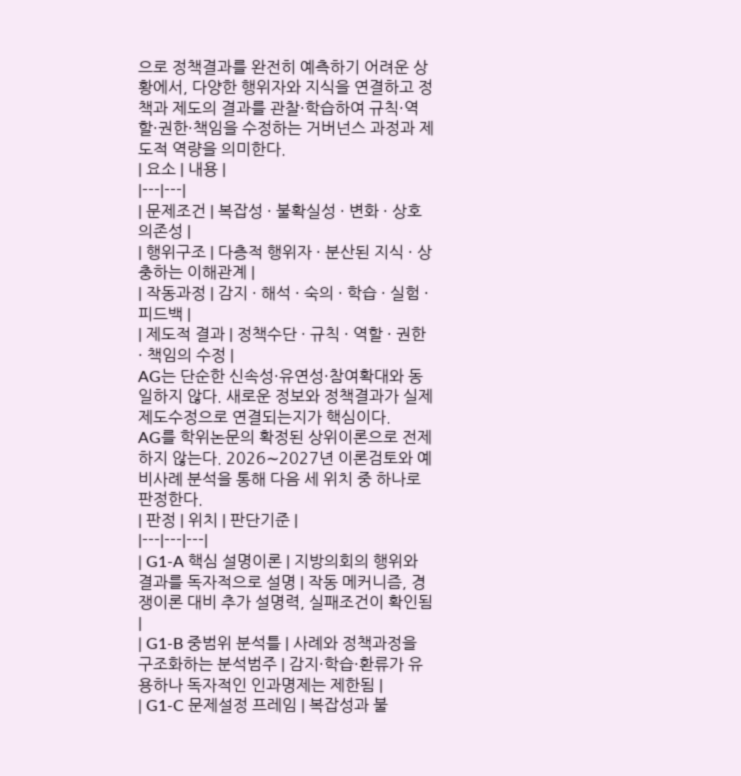으로 정책결과를 완전히 예측하기 어려운 상황에서, 다양한 행위자와 지식을 연결하고 정책과 제도의 결과를 관찰·학습하여 규칙·역할·권한·책임을 수정하는 거버넌스 과정과 제도적 역량을 의미한다.
| 요소 | 내용 |
|---|---|
| 문제조건 | 복잡성 · 불확실성 · 변화 · 상호의존성 |
| 행위구조 | 다층적 행위자 · 분산된 지식 · 상충하는 이해관계 |
| 작동과정 | 감지 · 해석 · 숙의 · 학습 · 실험 · 피드백 |
| 제도적 결과 | 정책수단 · 규칙 · 역할 · 권한 · 책임의 수정 |
AG는 단순한 신속성·유연성·참여확대와 동일하지 않다. 새로운 정보와 정책결과가 실제 제도수정으로 연결되는지가 핵심이다.
AG를 학위논문의 확정된 상위이론으로 전제하지 않는다. 2026∼2027년 이론검토와 예비사례 분석을 통해 다음 세 위치 중 하나로 판정한다.
| 판정 | 위치 | 판단기준 |
|---|---|---|
| G1-A 핵심 설명이론 | 지방의회의 행위와 결과를 독자적으로 설명 | 작동 메커니즘, 경쟁이론 대비 추가 설명력, 실패조건이 확인됨 |
| G1-B 중범위 분석틀 | 사례와 정책과정을 구조화하는 분석범주 | 감지·학습·환류가 유용하나 독자적인 인과명제는 제한됨 |
| G1-C 문제설정 프레임 | 복잡성과 불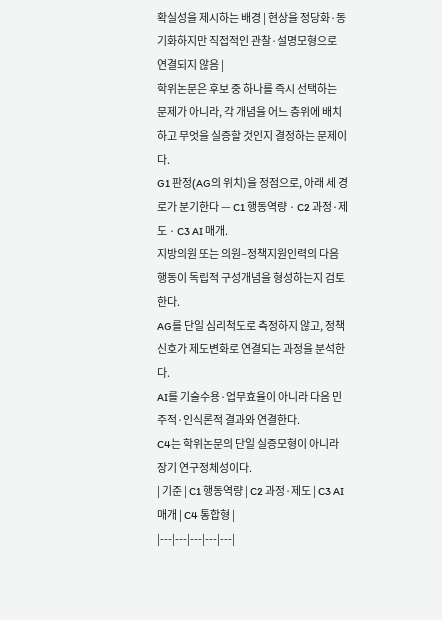확실성을 제시하는 배경 | 현상을 정당화·동기화하지만 직접적인 관찰·설명모형으로 연결되지 않음 |
학위논문은 후보 중 하나를 즉시 선택하는 문제가 아니라, 각 개념을 어느 층위에 배치하고 무엇을 실증할 것인지 결정하는 문제이다.
G1 판정(AG의 위치)을 정점으로, 아래 세 경로가 분기한다 — C1 행동역량 · C2 과정·제도 · C3 AI 매개.
지방의원 또는 의원–정책지원인력의 다음 행동이 독립적 구성개념을 형성하는지 검토한다.
AG를 단일 심리척도로 측정하지 않고, 정책신호가 제도변화로 연결되는 과정을 분석한다.
AI를 기술수용·업무효율이 아니라 다음 민주적·인식론적 결과와 연결한다.
C4는 학위논문의 단일 실증모형이 아니라 장기 연구정체성이다.
| 기준 | C1 행동역량 | C2 과정·제도 | C3 AI 매개 | C4 통합형 |
|---|---|---|---|---|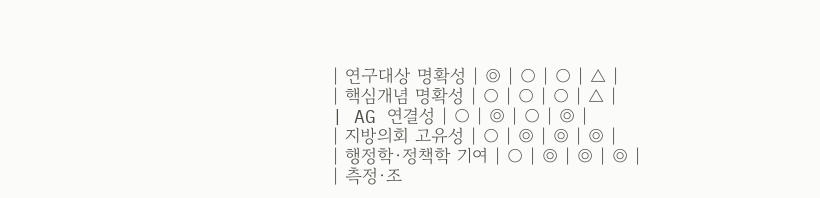| 연구대상 명확성 | ◎ | ○ | ○ | △ |
| 핵심개념 명확성 | ○ | ○ | ○ | △ |
| AG 연결성 | ○ | ◎ | ○ | ◎ |
| 지방의회 고유성 | ○ | ◎ | ◎ | ◎ |
| 행정학·정책학 기여 | ○ | ◎ | ◎ | ◎ |
| 측정·조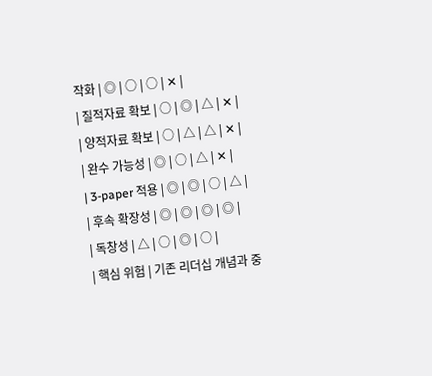작화 | ◎ | ○ | ○ | ✕ |
| 질적자료 확보 | ○ | ◎ | △ | ✕ |
| 양적자료 확보 | ○ | △ | △ | ✕ |
| 완수 가능성 | ◎ | ○ | △ | ✕ |
| 3-paper 적용 | ◎ | ◎ | ○ | △ |
| 후속 확장성 | ◎ | ◎ | ◎ | ◎ |
| 독창성 | △ | ○ | ◎ | ○ |
| 핵심 위험 | 기존 리더십 개념과 중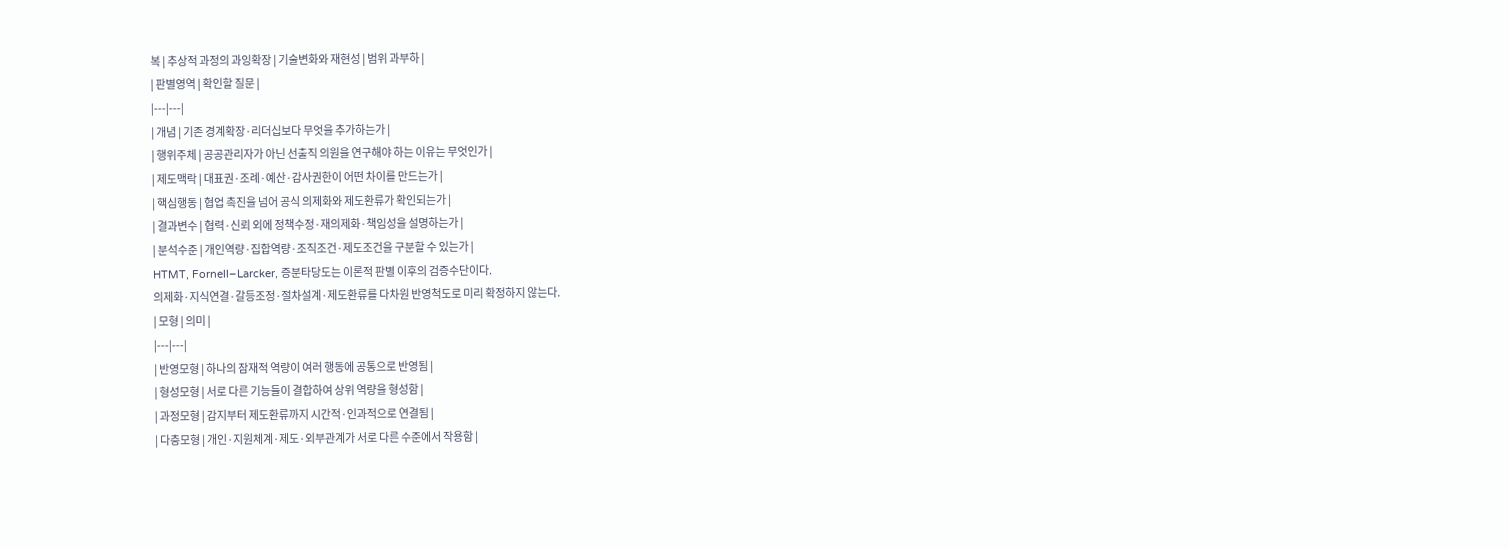복 | 추상적 과정의 과잉확장 | 기술변화와 재현성 | 범위 과부하 |
| 판별영역 | 확인할 질문 |
|---|---|
| 개념 | 기존 경계확장·리더십보다 무엇을 추가하는가 |
| 행위주체 | 공공관리자가 아닌 선출직 의원을 연구해야 하는 이유는 무엇인가 |
| 제도맥락 | 대표권·조례·예산·감사권한이 어떤 차이를 만드는가 |
| 핵심행동 | 협업 촉진을 넘어 공식 의제화와 제도환류가 확인되는가 |
| 결과변수 | 협력·신뢰 외에 정책수정·재의제화·책임성을 설명하는가 |
| 분석수준 | 개인역량·집합역량·조직조건·제도조건을 구분할 수 있는가 |
HTMT, Fornell–Larcker, 증분타당도는 이론적 판별 이후의 검증수단이다.
의제화·지식연결·갈등조정·절차설계·제도환류를 다차원 반영척도로 미리 확정하지 않는다.
| 모형 | 의미 |
|---|---|
| 반영모형 | 하나의 잠재적 역량이 여러 행동에 공통으로 반영됨 |
| 형성모형 | 서로 다른 기능들이 결합하여 상위 역량을 형성함 |
| 과정모형 | 감지부터 제도환류까지 시간적·인과적으로 연결됨 |
| 다층모형 | 개인·지원체계·제도·외부관계가 서로 다른 수준에서 작용함 |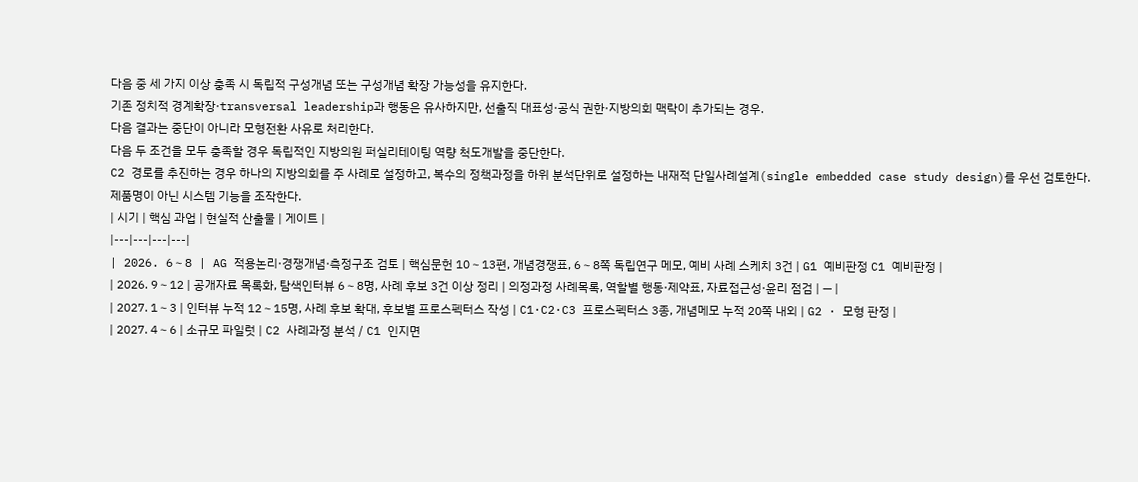다음 중 세 가지 이상 충족 시 독립적 구성개념 또는 구성개념 확장 가능성을 유지한다.
기존 정치적 경계확장·transversal leadership과 행동은 유사하지만, 선출직 대표성·공식 권한·지방의회 맥락이 추가되는 경우.
다음 결과는 중단이 아니라 모형전환 사유로 처리한다.
다음 두 조건을 모두 충족할 경우 독립적인 지방의원 퍼실리테이팅 역량 척도개발을 중단한다.
C2 경로를 추진하는 경우 하나의 지방의회를 주 사례로 설정하고, 복수의 정책과정을 하위 분석단위로 설정하는 내재적 단일사례설계(single embedded case study design)를 우선 검토한다.
제품명이 아닌 시스템 기능을 조작한다.
| 시기 | 핵심 과업 | 현실적 산출물 | 게이트 |
|---|---|---|---|
| 2026. 6∼8 | AG 적용논리·경쟁개념·측정구조 검토 | 핵심문헌 10∼13편, 개념경쟁표, 6∼8쪽 독립연구 메모, 예비 사례 스케치 3건 | G1 예비판정 C1 예비판정 |
| 2026. 9∼12 | 공개자료 목록화, 탐색인터뷰 6∼8명, 사례 후보 3건 이상 정리 | 의정과정 사례목록, 역할별 행동·제약표, 자료접근성·윤리 점검 | — |
| 2027. 1∼3 | 인터뷰 누적 12∼15명, 사례 후보 확대, 후보별 프로스펙터스 작성 | C1·C2·C3 프로스펙터스 3종, 개념메모 누적 20쪽 내외 | G2 · 모형 판정 |
| 2027. 4∼6 | 소규모 파일럿 | C2 사례과정 분석 / C1 인지면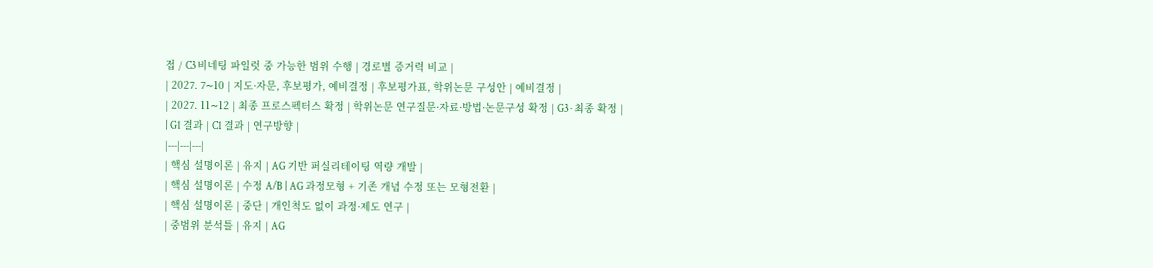접 / C3 비네팅 파일럿 중 가능한 범위 수행 | 경로별 증거력 비교 |
| 2027. 7∼10 | 지도·자문, 후보평가, 예비결정 | 후보평가표, 학위논문 구성안 | 예비결정 |
| 2027. 11∼12 | 최종 프로스펙터스 확정 | 학위논문 연구질문·자료·방법·논문구성 확정 | G3 · 최종 확정 |
| G1 결과 | C1 결과 | 연구방향 |
|---|---|---|
| 핵심 설명이론 | 유지 | AG 기반 퍼실리테이팅 역량 개발 |
| 핵심 설명이론 | 수정 A/B | AG 과정모형 + 기존 개념 수정 또는 모형전환 |
| 핵심 설명이론 | 중단 | 개인척도 없이 과정·제도 연구 |
| 중범위 분석틀 | 유지 | AG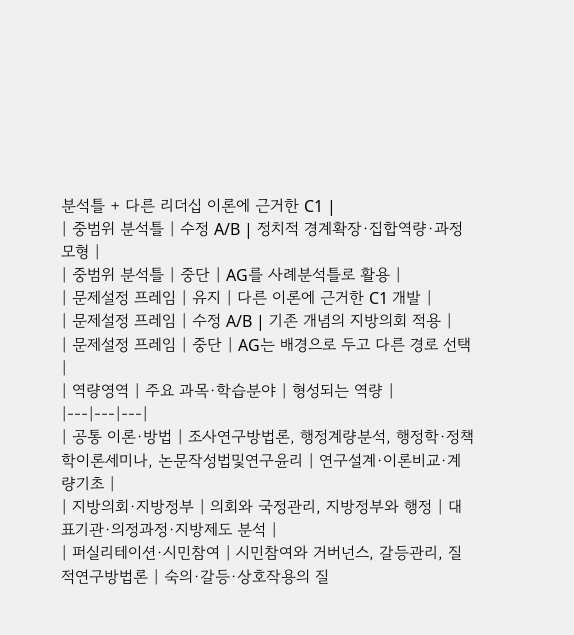분석틀 + 다른 리더십 이론에 근거한 C1 |
| 중범위 분석틀 | 수정 A/B | 정치적 경계확장·집합역량·과정모형 |
| 중범위 분석틀 | 중단 | AG를 사례분석틀로 활용 |
| 문제설정 프레임 | 유지 | 다른 이론에 근거한 C1 개발 |
| 문제설정 프레임 | 수정 A/B | 기존 개념의 지방의회 적용 |
| 문제설정 프레임 | 중단 | AG는 배경으로 두고 다른 경로 선택 |
| 역량영역 | 주요 과목·학습분야 | 형성되는 역량 |
|---|---|---|
| 공통 이론·방법 | 조사연구방법론, 행정계량분석, 행정학·정책학이론세미나, 논문작성법및연구윤리 | 연구설계·이론비교·계량기초 |
| 지방의회·지방정부 | 의회와 국정관리, 지방정부와 행정 | 대표기관·의정과정·지방제도 분석 |
| 퍼실리테이션·시민참여 | 시민참여와 거버넌스, 갈등관리, 질적연구방법론 | 숙의·갈등·상호작용의 질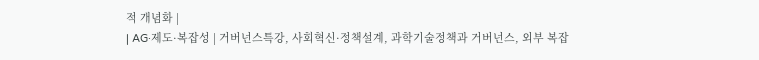적 개념화 |
| AG·제도·복잡성 | 거버넌스특강, 사회혁신·정책설계, 과학기술정책과 거버넌스, 외부 복잡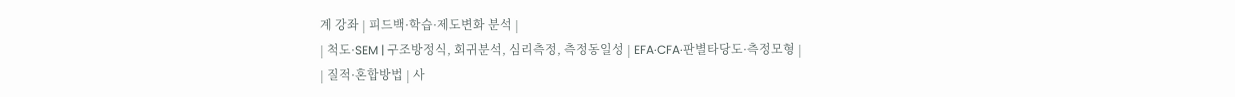계 강좌 | 피드백·학습·제도변화 분석 |
| 척도·SEM | 구조방정식, 회귀분석, 심리측정, 측정동일성 | EFA·CFA·판별타당도·측정모형 |
| 질적·혼합방법 | 사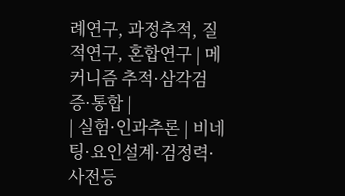례연구, 과정추적, 질적연구, 혼합연구 | 메커니즘 추적·삼각검증·통합 |
| 실험·인과추론 | 비네팅·요인설계·검정력·사전등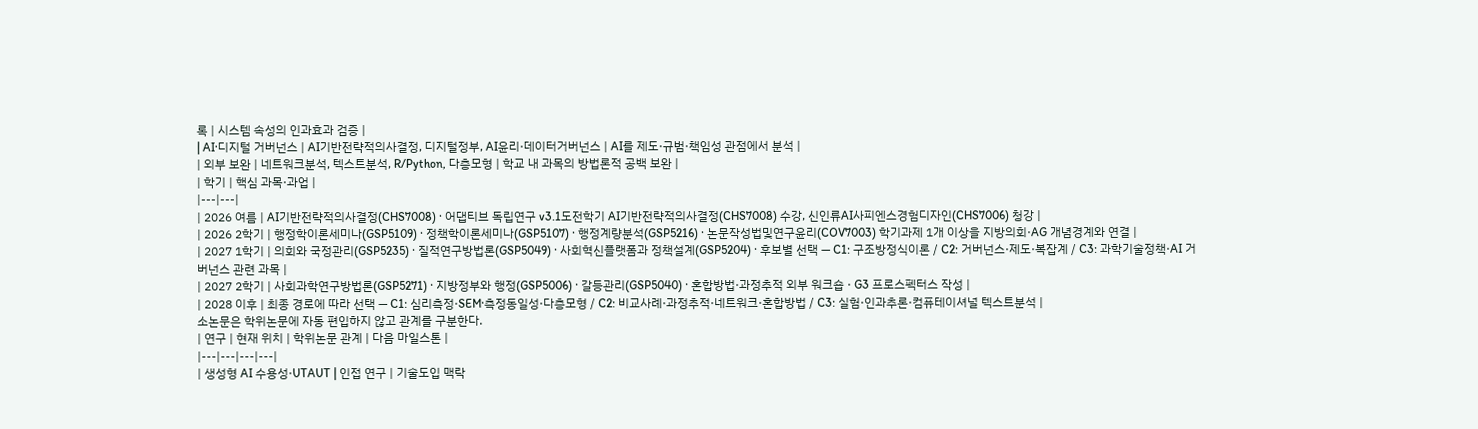록 | 시스템 속성의 인과효과 검증 |
| AI·디지털 거버넌스 | AI기반전략적의사결정, 디지털정부, AI윤리·데이터거버넌스 | AI를 제도·규범·책임성 관점에서 분석 |
| 외부 보완 | 네트워크분석, 텍스트분석, R/Python, 다층모형 | 학교 내 과목의 방법론적 공백 보완 |
| 학기 | 핵심 과목·과업 |
|---|---|
| 2026 여름 | AI기반전략적의사결정(CHS7008) · 어댑티브 독립연구 v3.1도전학기 AI기반전략적의사결정(CHS7008) 수강, 신인류AI사피엔스경험디자인(CHS7006) 청강 |
| 2026 2학기 | 행정학이론세미나(GSP5109) · 정책학이론세미나(GSP5107) · 행정계량분석(GSP5216) · 논문작성법및연구윤리(COV7003) 학기과제 1개 이상을 지방의회·AG 개념경계와 연결 |
| 2027 1학기 | 의회와 국정관리(GSP5235) · 질적연구방법론(GSP5049) · 사회혁신플랫폼과 정책설계(GSP5204) · 후보별 선택 — C1: 구조방정식이론 / C2: 거버넌스·제도·복잡계 / C3: 과학기술정책·AI 거버넌스 관련 과목 |
| 2027 2학기 | 사회과학연구방법론(GSP5271) · 지방정부와 행정(GSP5006) · 갈등관리(GSP5040) · 혼합방법·과정추적 외부 워크숍 · G3 프로스펙터스 작성 |
| 2028 이후 | 최종 경로에 따라 선택 — C1: 심리측정·SEM·측정동일성·다층모형 / C2: 비교사례·과정추적·네트워크·혼합방법 / C3: 실험·인과추론·컴퓨테이셔널 텍스트분석 |
소논문은 학위논문에 자동 편입하지 않고 관계를 구분한다.
| 연구 | 현재 위치 | 학위논문 관계 | 다음 마일스톤 |
|---|---|---|---|
| 생성형 AI 수용성·UTAUT | 인접 연구 | 기술도입 맥락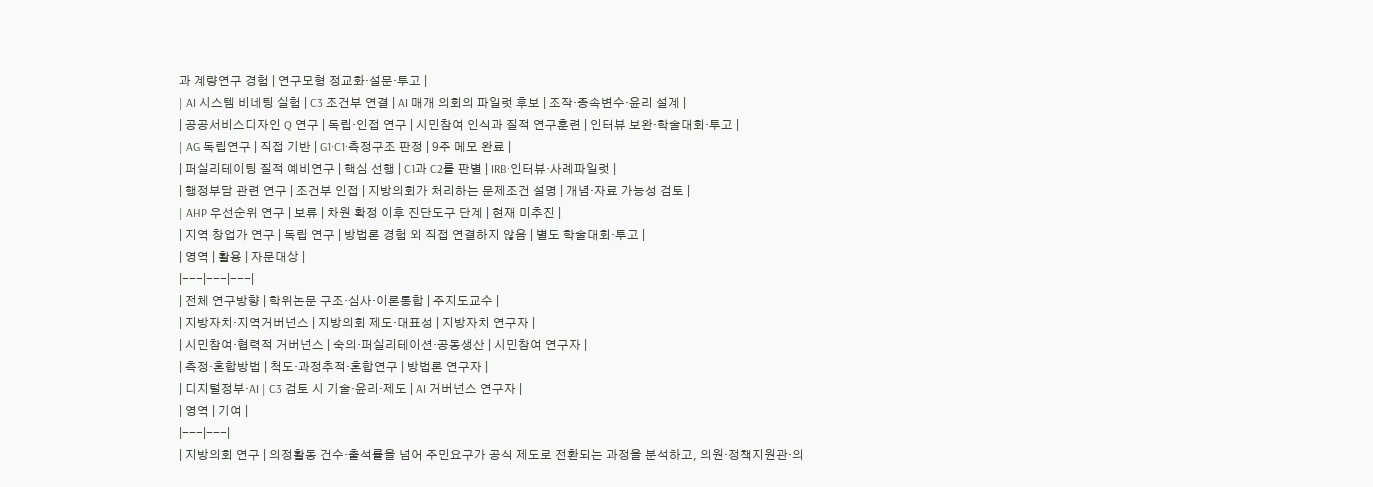과 계량연구 경험 | 연구모형 정교화·설문·투고 |
| AI 시스템 비네팅 실험 | C3 조건부 연결 | AI 매개 의회의 파일럿 후보 | 조작·종속변수·윤리 설계 |
| 공공서비스디자인 Q 연구 | 독립·인접 연구 | 시민참여 인식과 질적 연구훈련 | 인터뷰 보완·학술대회·투고 |
| AG 독립연구 | 직접 기반 | G1·C1·측정구조 판정 | 9주 메모 완료 |
| 퍼실리테이팅 질적 예비연구 | 핵심 선행 | C1과 C2를 판별 | IRB·인터뷰·사례파일럿 |
| 행정부담 관련 연구 | 조건부 인접 | 지방의회가 처리하는 문제조건 설명 | 개념·자료 가능성 검토 |
| AHP 우선순위 연구 | 보류 | 차원 확정 이후 진단도구 단계 | 현재 미추진 |
| 지역 창업가 연구 | 독립 연구 | 방법론 경험 외 직접 연결하지 않음 | 별도 학술대회·투고 |
| 영역 | 활용 | 자문대상 |
|---|---|---|
| 전체 연구방향 | 학위논문 구조·심사·이론통합 | 주지도교수 |
| 지방자치·지역거버넌스 | 지방의회 제도·대표성 | 지방자치 연구자 |
| 시민참여·협력적 거버넌스 | 숙의·퍼실리테이션·공동생산 | 시민참여 연구자 |
| 측정·혼합방법 | 척도·과정추적·혼합연구 | 방법론 연구자 |
| 디지털정부·AI | C3 검토 시 기술·윤리·제도 | AI 거버넌스 연구자 |
| 영역 | 기여 |
|---|---|
| 지방의회 연구 | 의정활동 건수·출석률을 넘어 주민요구가 공식 제도로 전환되는 과정을 분석하고, 의원·정책지원관·의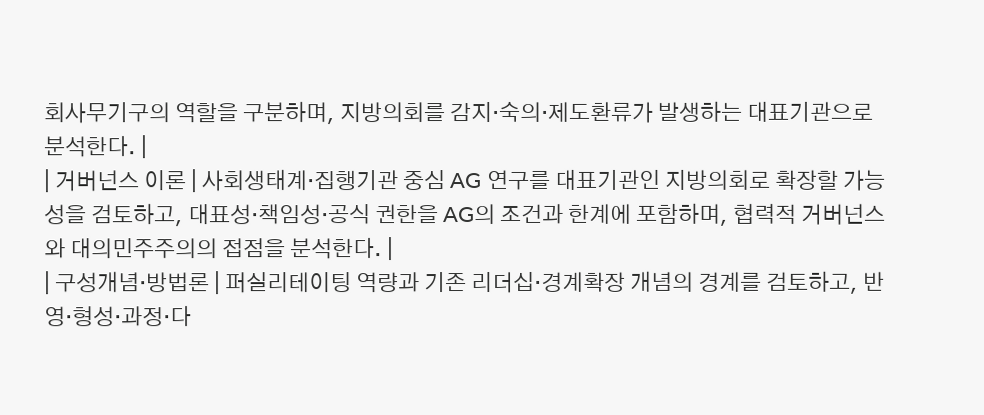회사무기구의 역할을 구분하며, 지방의회를 감지·숙의·제도환류가 발생하는 대표기관으로 분석한다. |
| 거버넌스 이론 | 사회생태계·집행기관 중심 AG 연구를 대표기관인 지방의회로 확장할 가능성을 검토하고, 대표성·책임성·공식 권한을 AG의 조건과 한계에 포함하며, 협력적 거버넌스와 대의민주주의의 접점을 분석한다. |
| 구성개념·방법론 | 퍼실리테이팅 역량과 기존 리더십·경계확장 개념의 경계를 검토하고, 반영·형성·과정·다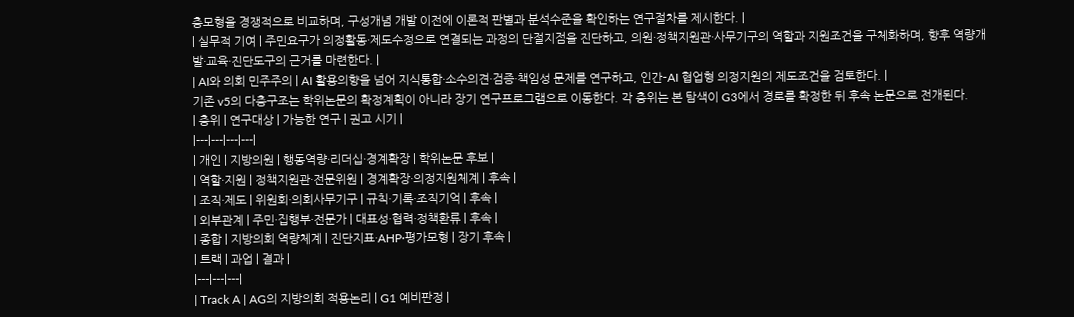층모형을 경쟁적으로 비교하며, 구성개념 개발 이전에 이론적 판별과 분석수준을 확인하는 연구절차를 제시한다. |
| 실무적 기여 | 주민요구가 의정활동·제도수정으로 연결되는 과정의 단절지점을 진단하고, 의원·정책지원관·사무기구의 역할과 지원조건을 구체화하며, 향후 역량개발·교육·진단도구의 근거를 마련한다. |
| AI와 의회 민주주의 | AI 활용의향을 넘어 지식통합·소수의견·검증·책임성 문제를 연구하고, 인간–AI 협업형 의정지원의 제도조건을 검토한다. |
기존 v5의 다층구조는 학위논문의 확정계획이 아니라 장기 연구프로그램으로 이동한다. 각 층위는 본 탐색이 G3에서 경로를 확정한 뒤 후속 논문으로 전개된다.
| 층위 | 연구대상 | 가능한 연구 | 권고 시기 |
|---|---|---|---|
| 개인 | 지방의원 | 행동역량·리더십·경계확장 | 학위논문 후보 |
| 역할·지원 | 정책지원관·전문위원 | 경계확장·의정지원체계 | 후속 |
| 조직·제도 | 위원회·의회사무기구 | 규칙·기록·조직기억 | 후속 |
| 외부관계 | 주민·집행부·전문가 | 대표성·협력·정책환류 | 후속 |
| 종합 | 지방의회 역량체계 | 진단지표·AHP·평가모형 | 장기 후속 |
| 트랙 | 과업 | 결과 |
|---|---|---|
| Track A | AG의 지방의회 적용논리 | G1 예비판정 |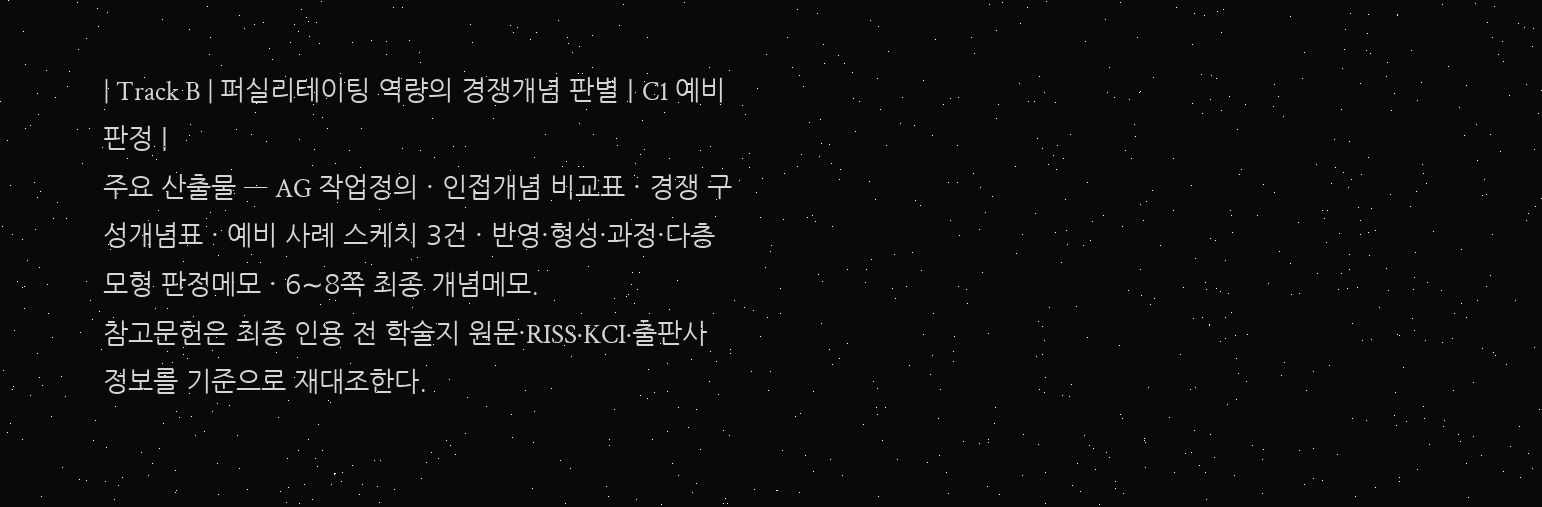| Track B | 퍼실리테이팅 역량의 경쟁개념 판별 | C1 예비판정 |
주요 산출물 — AG 작업정의 · 인접개념 비교표 · 경쟁 구성개념표 · 예비 사례 스케치 3건 · 반영·형성·과정·다층모형 판정메모 · 6∼8쪽 최종 개념메모.
참고문헌은 최종 인용 전 학술지 원문·RISS·KCI·출판사 정보를 기준으로 재대조한다.